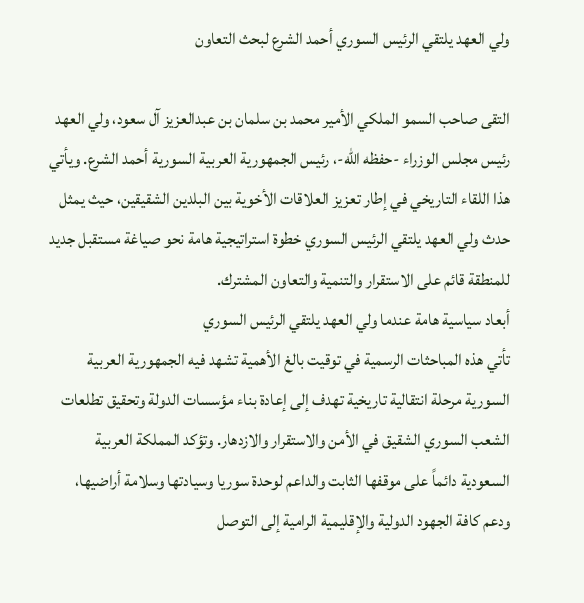ولي العهد يلتقي الرئيس السوري أحمد الشرع لبحث التعاون

التقى صاحب السمو الملكي الأمير محمد بن سلمان بن عبدالعزيز آل سعود، ولي العهد رئيس مجلس الوزراء -حفظه الله-، رئيس الجمهورية العربية السورية أحمد الشرع. ويأتي هذا اللقاء التاريخي في إطار تعزيز العلاقات الأخوية بين البلدين الشقيقين، حيث يمثل حدث ولي العهد يلتقي الرئيس السوري خطوة استراتيجية هامة نحو صياغة مستقبل جديد للمنطقة قائم على الاستقرار والتنمية والتعاون المشترك.
أبعاد سياسية هامة عندما ولي العهد يلتقي الرئيس السوري
تأتي هذه المباحثات الرسمية في توقيت بالغ الأهمية تشهد فيه الجمهورية العربية السورية مرحلة انتقالية تاريخية تهدف إلى إعادة بناء مؤسسات الدولة وتحقيق تطلعات الشعب السوري الشقيق في الأمن والاستقرار والازدهار. وتؤكد المملكة العربية السعودية دائماً على موقفها الثابت والداعم لوحدة سوريا وسيادتها وسلامة أراضيها، ودعم كافة الجهود الدولية والإقليمية الرامية إلى التوصل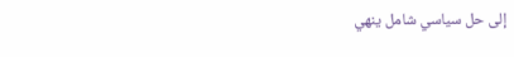إلى حل سياسي شامل ينهي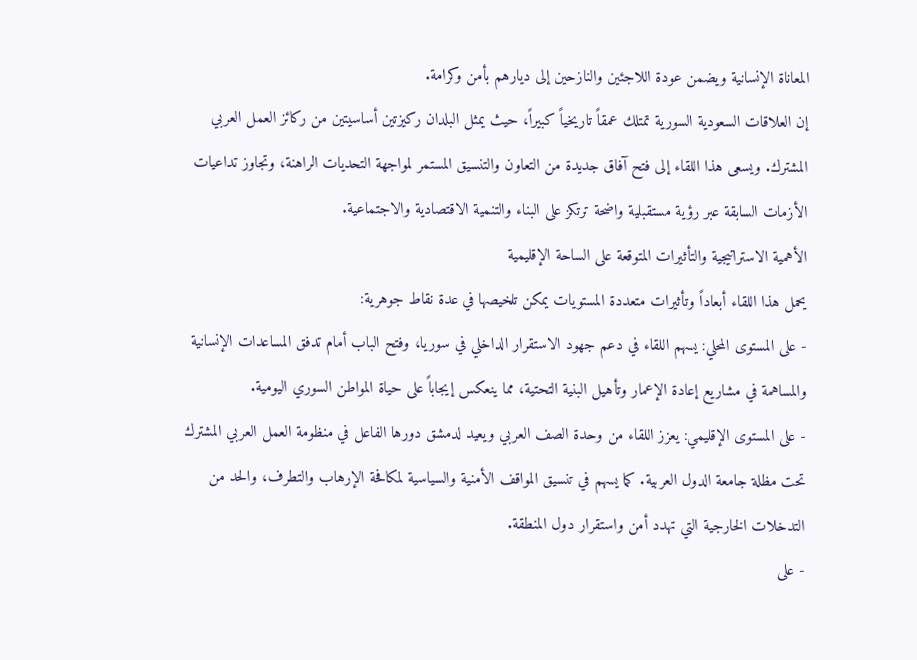المعاناة الإنسانية ويضمن عودة اللاجئين والنازحين إلى ديارهم بأمن وكرامة.
إن العلاقات السعودية السورية تمتلك عمقاً تاريخياً كبيراً، حيث يمثل البلدان ركيزتين أساسيتين من ركائز العمل العربي المشترك. ويسعى هذا اللقاء إلى فتح آفاق جديدة من التعاون والتنسيق المستمر لمواجهة التحديات الراهنة، وتجاوز تداعيات الأزمات السابقة عبر رؤية مستقبلية واضحة ترتكز على البناء والتنمية الاقتصادية والاجتماعية.
الأهمية الاستراتيجية والتأثيرات المتوقعة على الساحة الإقليمية
يحمل هذا اللقاء أبعاداً وتأثيرات متعددة المستويات يمكن تلخيصها في عدة نقاط جوهرية:
- على المستوى المحلي: يسهم اللقاء في دعم جهود الاستقرار الداخلي في سوريا، وفتح الباب أمام تدفق المساعدات الإنسانية والمساهمة في مشاريع إعادة الإعمار وتأهيل البنية التحتية، مما ينعكس إيجاباً على حياة المواطن السوري اليومية.
- على المستوى الإقليمي: يعزز اللقاء من وحدة الصف العربي ويعيد لدمشق دورها الفاعل في منظومة العمل العربي المشترك تحت مظلة جامعة الدول العربية. كما يسهم في تنسيق المواقف الأمنية والسياسية لمكافحة الإرهاب والتطرف، والحد من التدخلات الخارجية التي تهدد أمن واستقرار دول المنطقة.
- على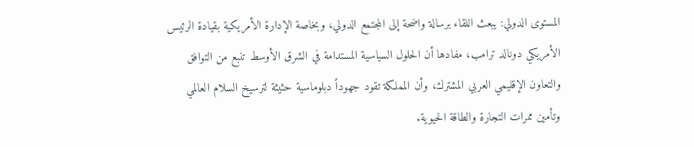المستوى الدولي: يبعث اللقاء برسالة واضحة إلى المجتمع الدولي، وبخاصة الإدارة الأمريكية بقيادة الرئيس الأمريكي دونالد ترامب، مفادها أن الحلول السياسية المستدامة في الشرق الأوسط تنبع من التوافق والتعاون الإقليمي العربي المشترك، وأن المملكة تقود جهوداً دبلوماسية حثيثة لترسيخ السلام العالمي وتأمين ممرات التجارة والطاقة الحيوية.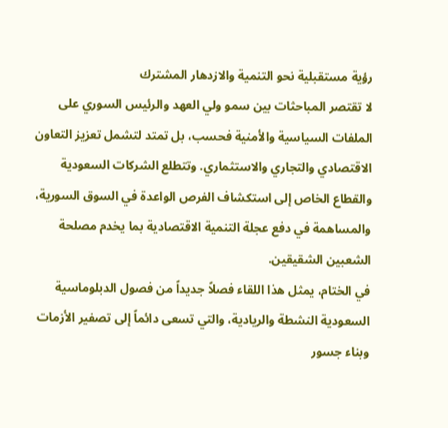رؤية مستقبلية نحو التنمية والازدهار المشترك
لا تقتصر المباحثات بين سمو ولي العهد والرئيس السوري على الملفات السياسية والأمنية فحسب، بل تمتد لتشمل تعزيز التعاون الاقتصادي والتجاري والاستثماري. وتتطلع الشركات السعودية والقطاع الخاص إلى استكشاف الفرص الواعدة في السوق السورية، والمساهمة في دفع عجلة التنمية الاقتصادية بما يخدم مصلحة الشعبين الشقيقين.
في الختام، يمثل هذا اللقاء فصلاً جديداً من فصول الدبلوماسية السعودية النشطة والريادية، والتي تسعى دائماً إلى تصفير الأزمات وبناء جسور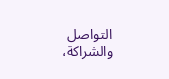التواصل والشراكة،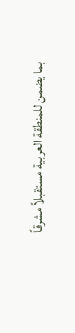بما يضمن للمنطقة العربية مستقبلاً مشرقاً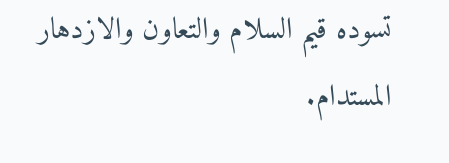تسوده قيم السلام والتعاون والازدهار المستدام.